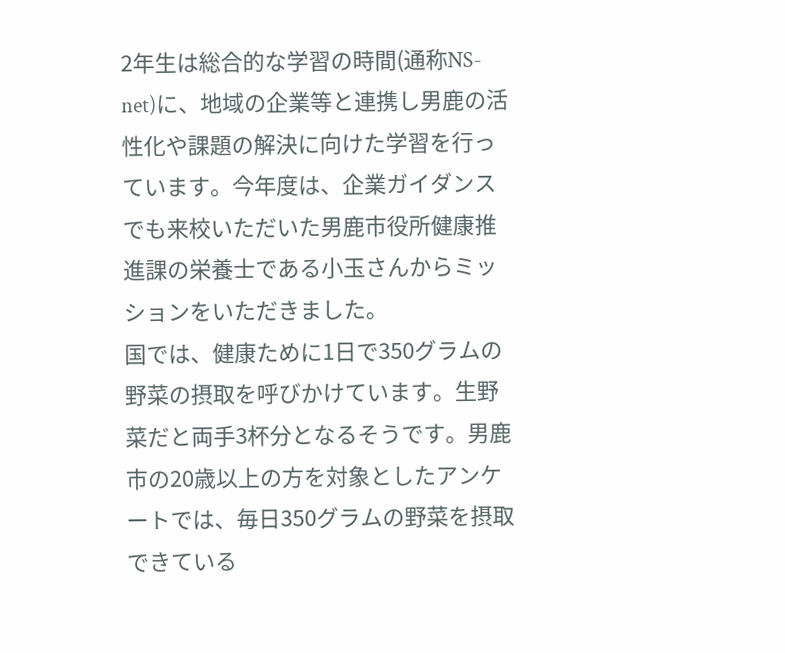2年生は総合的な学習の時間(通称NS-net)に、地域の企業等と連携し男鹿の活性化や課題の解決に向けた学習を行っています。今年度は、企業ガイダンスでも来校いただいた男鹿市役所健康推進課の栄養士である小玉さんからミッションをいただきました。
国では、健康ために1日で350グラムの野菜の摂取を呼びかけています。生野菜だと両手3杯分となるそうです。男鹿市の20歳以上の方を対象としたアンケートでは、毎日350グラムの野菜を摂取できている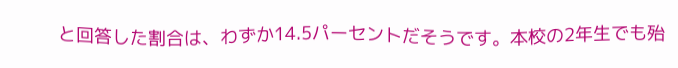と回答した割合は、わずか14.5パーセントだそうです。本校の2年生でも殆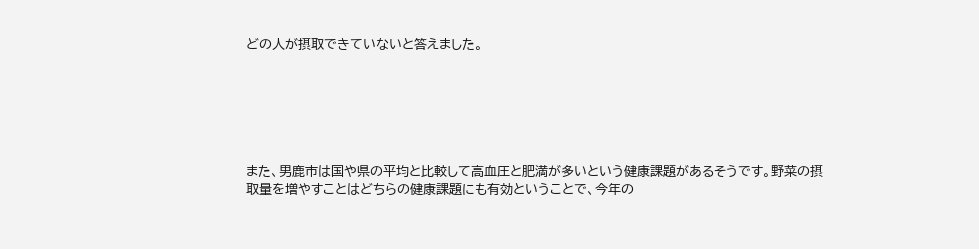どの人が摂取できていないと答えました。






また、男鹿市は国や県の平均と比較して高血圧と肥満が多いという健康課題があるそうです。野菜の摂取量を増やすことはどちらの健康課題にも有効ということで、今年の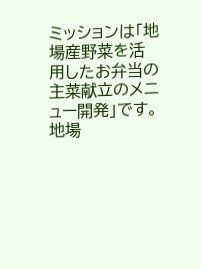ミッションは「地場産野菜を活用したお弁当の主菜献立のメニュー開発」です。地場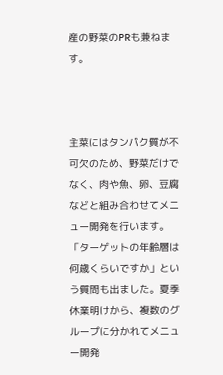産の野菜のPRも兼ねます。



主菜にはタンパク質が不可欠のため、野菜だけでなく、肉や魚、卵、豆腐などと組み合わせてメニュー開発を行います。「ターゲットの年齢層は何歳くらいですか」という質問も出ました。夏季休業明けから、複数のグループに分かれてメニュー開発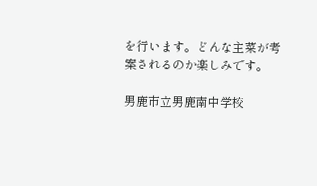を行います。どんな主菜が考案されるのか楽しみです。

男鹿市立男鹿南中学校